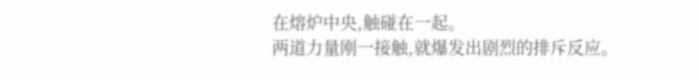在熔炉中央,触碰在一起。
两道力量刚一接触,就爆发出剧烈的排斥反应。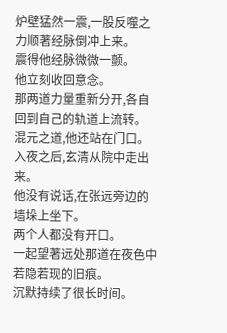炉壁猛然一震,一股反噬之力顺著经脉倒冲上来。
震得他经脉微微一颤。
他立刻收回意念。
那两道力量重新分开,各自回到自己的轨道上流转。
混元之道,他还站在门口。
入夜之后,玄清从院中走出来。
他没有说话,在张远旁边的墙垛上坐下。
两个人都没有开口。
一起望著远处那道在夜色中若隐若现的旧痕。
沉默持续了很长时间。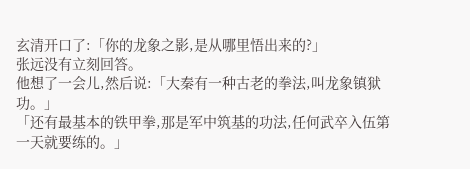玄清开口了:「你的龙象之影,是从哪里悟出来的?」
张远没有立刻回答。
他想了一会儿,然后说:「大秦有一种古老的拳法,叫龙象镇狱功。」
「还有最基本的铁甲拳,那是军中筑基的功法,任何武卒入伍第一天就要练的。」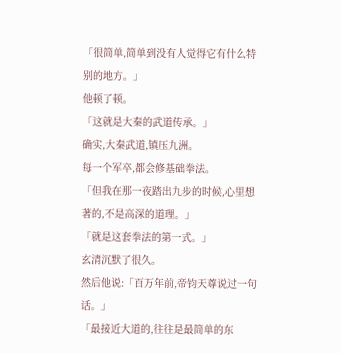「很简单,简单到没有人觉得它有什么特别的地方。」
他顿了顿。
「这就是大秦的武道传承。」
确实,大秦武道,镇压九洲。
每一个军卒,都会修基础拳法。
「但我在那一夜踏出九步的时候,心里想著的,不是高深的道理。」
「就是这套拳法的第一式。」
玄清沉默了很久。
然后他说:「百万年前,帝钧天尊说过一句话。」
「最接近大道的,往往是最简单的东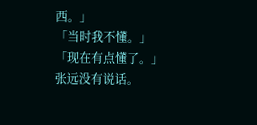西。」
「当时我不懂。」
「现在有点懂了。」
张远没有说话。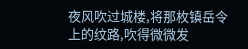夜风吹过城楼,将那枚镇岳令上的纹路,吹得微微发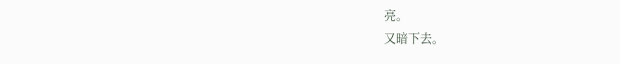亮。
又暗下去。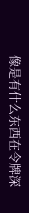像是有什么东西在令牌深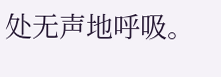处无声地呼吸。